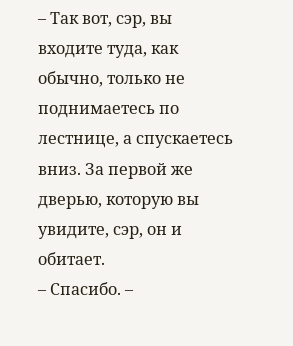– Так вот, сэр, вы входите туда, как обычно, только не поднимаетесь по лестнице, а спускаетесь вниз. За первой же дверью, которую вы увидите, сэр, он и обитает.
– Спасибо. –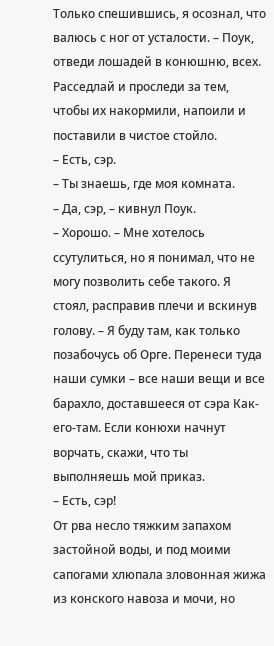Только спешившись, я осознал, что валюсь с ног от усталости. – Поук, отведи лошадей в конюшню, всех. Расседлай и проследи за тем, чтобы их накормили, напоили и поставили в чистое стойло.
– Есть, сэр.
– Ты знаешь, где моя комната.
– Да, сэр, – кивнул Поук.
– Хорошо. – Мне хотелось ссутулиться, но я понимал, что не могу позволить себе такого. Я стоял, расправив плечи и вскинув голову. – Я буду там, как только позабочусь об Орге. Перенеси туда наши сумки – все наши вещи и все барахло, доставшееся от сэра Как-его-там. Если конюхи начнут ворчать, скажи, что ты выполняешь мой приказ.
– Есть, сэр!
От рва несло тяжким запахом застойной воды, и под моими сапогами хлюпала зловонная жижа из конского навоза и мочи, но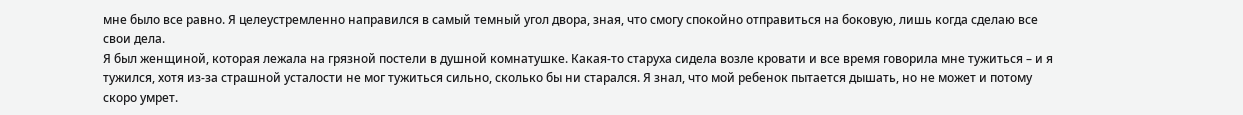мне было все равно. Я целеустремленно направился в самый темный угол двора, зная, что смогу спокойно отправиться на боковую, лишь когда сделаю все свои дела.
Я был женщиной, которая лежала на грязной постели в душной комнатушке. Какая-то старуха сидела возле кровати и все время говорила мне тужиться – и я тужился, хотя из-за страшной усталости не мог тужиться сильно, сколько бы ни старался. Я знал, что мой ребенок пытается дышать, но не может и потому скоро умрет.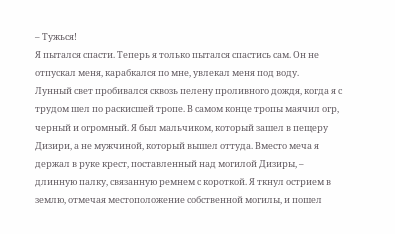– Тужься!
Я пытался спасти. Теперь я только пытался спастись сам. Он не отпускал меня, карабкался по мне, увлекал меня под воду.
Лунный свет пробивался сквозь пелену проливного дождя, когда я с трудом шел по раскисшей тропе. В самом конце тропы маячил огр, черный и огромный. Я был мальчиком, который зашел в пещеру Дизири, а не мужчиной, который вышел оттуда. Вместо меча я держал в руке крест, поставленный над могилой Дизиры, – длинную палку, связанную ремнем с короткой. Я ткнул острием в землю, отмечая местоположение собственной могилы, и пошел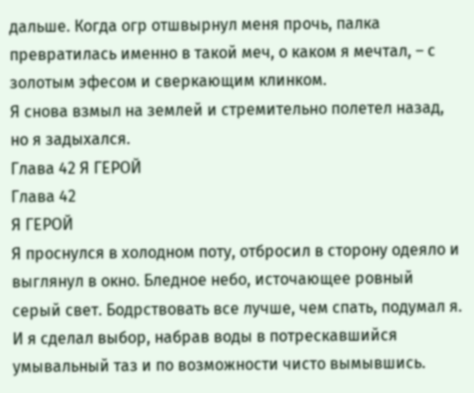дальше. Когда огр отшвырнул меня прочь, палка превратилась именно в такой меч, о каком я мечтал, – с золотым эфесом и сверкающим клинком.
Я снова взмыл на землей и стремительно полетел назад, но я задыхался.
Глава 42 Я ГЕРОЙ
Глава 42
Я ГЕРОЙ
Я проснулся в холодном поту, отбросил в сторону одеяло и выглянул в окно. Бледное небо, источающее ровный серый свет. Бодрствовать все лучше, чем спать, подумал я. И я сделал выбор, набрав воды в потрескавшийся умывальный таз и по возможности чисто вымывшись.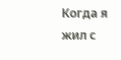Когда я жил с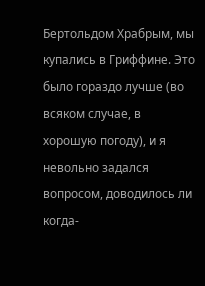Бертольдом Храбрым, мы купались в Гриффине. Это было гораздо лучше (во всяком случае, в хорошую погоду), и я невольно задался вопросом, доводилось ли когда-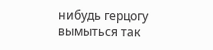нибудь герцогу вымыться так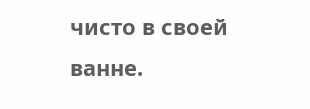чисто в своей ванне.